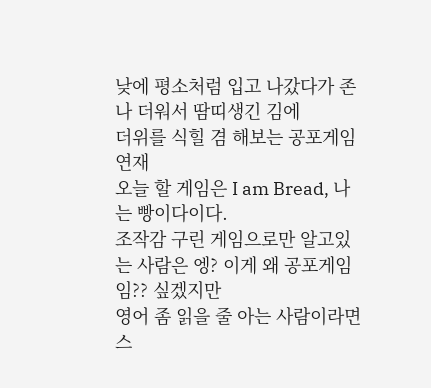낮에 평소처럼 입고 나갔다가 존나 더워서 땀띠생긴 김에
더위를 식힐 겸 해보는 공포게임 연재
오늘 할 게임은 I am Bread, 나는 빵이다이다.
조작감 구린 게임으로만 알고있는 사람은 엥? 이게 왜 공포게임임?? 싶겠지만
영어 좀 읽을 줄 아는 사람이라면 스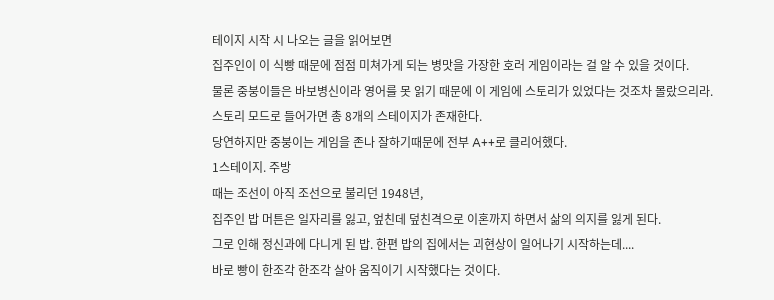테이지 시작 시 나오는 글을 읽어보면
집주인이 이 식빵 때문에 점점 미쳐가게 되는 병맛을 가장한 호러 게임이라는 걸 알 수 있을 것이다.
물론 중붕이들은 바보병신이라 영어를 못 읽기 때문에 이 게임에 스토리가 있었다는 것조차 몰랐으리라.
스토리 모드로 들어가면 총 8개의 스테이지가 존재한다.
당연하지만 중붕이는 게임을 존나 잘하기때문에 전부 A++로 클리어했다.
1스테이지. 주방
때는 조선이 아직 조선으로 불리던 1948년,
집주인 밥 머튼은 일자리를 잃고, 엎친데 덮친격으로 이혼까지 하면서 삶의 의지를 잃게 된다.
그로 인해 정신과에 다니게 된 밥. 한편 밥의 집에서는 괴현상이 일어나기 시작하는데....
바로 빵이 한조각 한조각 살아 움직이기 시작했다는 것이다.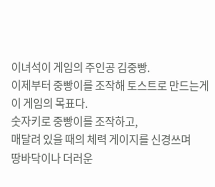이녀석이 게임의 주인공 김중빵.
이제부터 중빵이를 조작해 토스트로 만드는게 이 게임의 목표다.
숫자키로 중빵이를 조작하고,
매달려 있을 때의 체력 게이지를 신경쓰며
땅바닥이나 더러운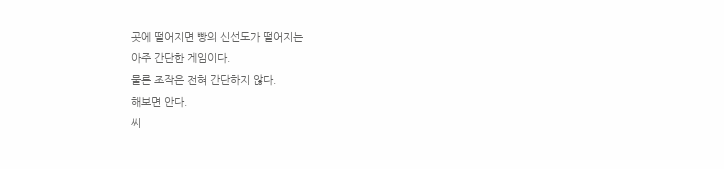곳에 떨어지면 빵의 신선도가 떨어지는
아주 간단한 게임이다.
물론 조작은 전혀 간단하지 않다.
해보면 안다.
씨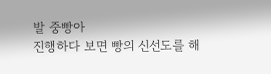발 중빵아
진행하다 보면 빵의 신선도를 해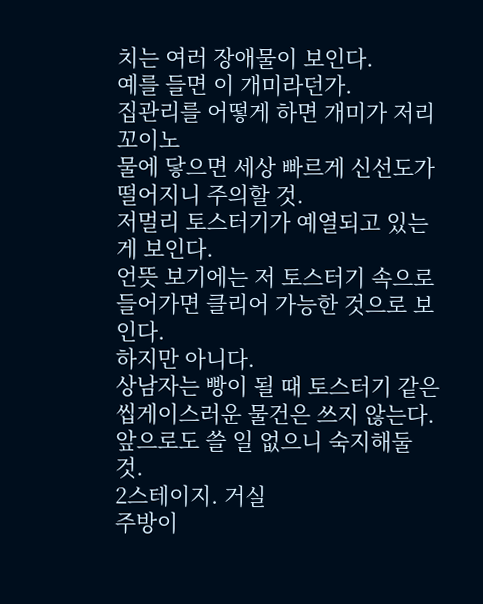치는 여러 장애물이 보인다.
예를 들면 이 개미라던가.
집관리를 어떻게 하면 개미가 저리 꼬이노
물에 닿으면 세상 빠르게 신선도가 떨어지니 주의할 것.
저멀리 토스터기가 예열되고 있는게 보인다.
언뜻 보기에는 저 토스터기 속으로 들어가면 클리어 가능한 것으로 보인다.
하지만 아니다.
상남자는 빵이 될 때 토스터기 같은 씹게이스러운 물건은 쓰지 않는다.
앞으로도 쓸 일 없으니 숙지해둘 것.
2스테이지. 거실
주방이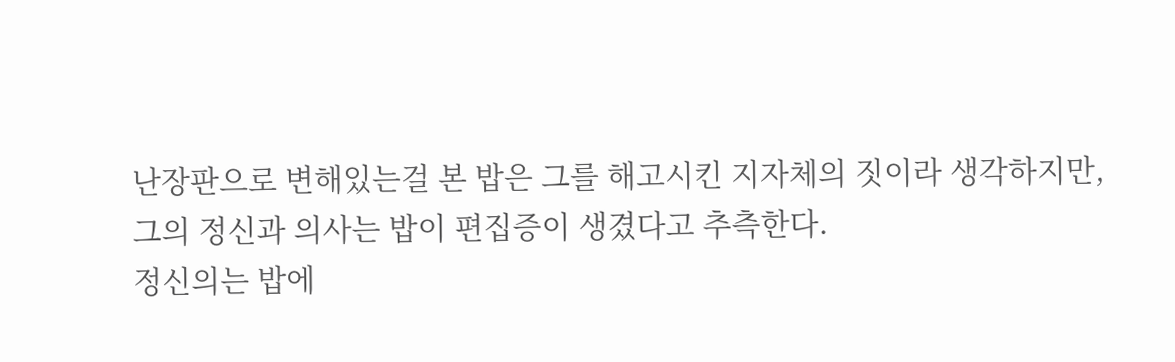난장판으로 변해있는걸 본 밥은 그를 해고시킨 지자체의 짓이라 생각하지만,
그의 정신과 의사는 밥이 편집증이 생겼다고 추측한다.
정신의는 밥에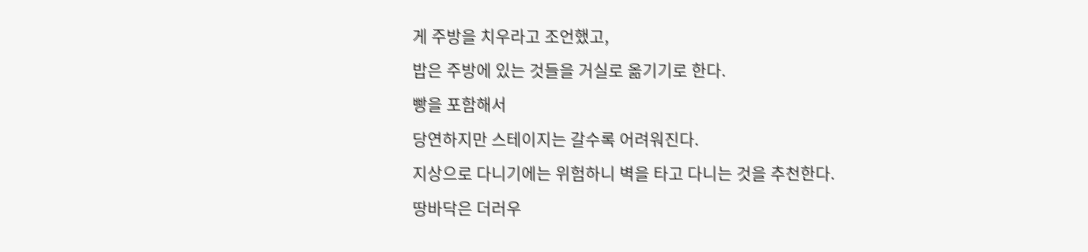게 주방을 치우라고 조언했고,
밥은 주방에 있는 것들을 거실로 옮기기로 한다.
빵을 포함해서
당연하지만 스테이지는 갈수록 어려워진다.
지상으로 다니기에는 위험하니 벽을 타고 다니는 것을 추천한다.
땅바닥은 더러우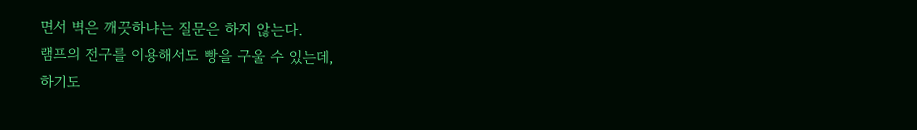면서 벽은 깨끗하냐는 질문은 하지 않는다.
램프의 전구를 이용해서도 빵을 구울 수 있는데,
하기도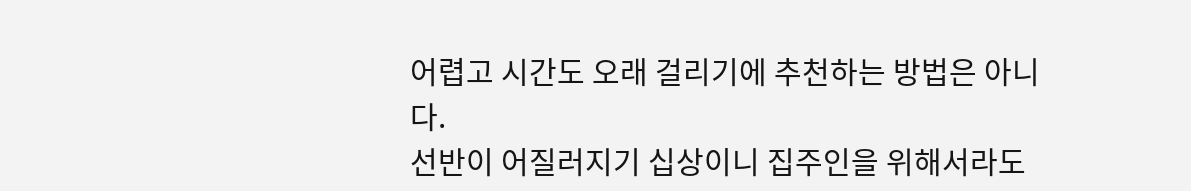어렵고 시간도 오래 걸리기에 추천하는 방법은 아니다.
선반이 어질러지기 십상이니 집주인을 위해서라도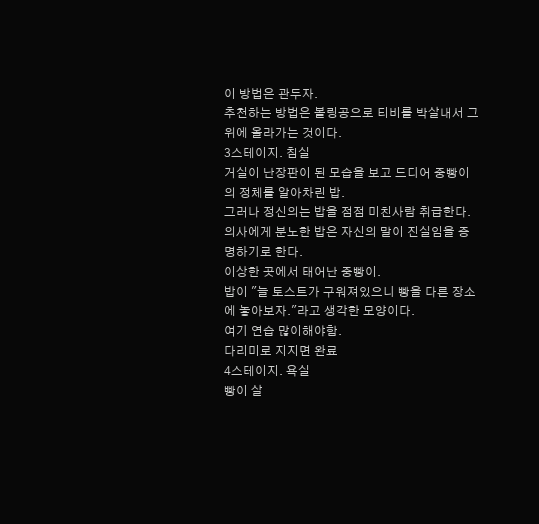이 방법은 관두자.
추천하는 방법은 볼링공으로 티비를 박살내서 그 위에 올라가는 것이다.
3스테이지. 침실
거실이 난장판이 된 모습을 보고 드디어 중빵이의 정체를 알아차린 밥.
그러나 정신의는 밥을 점점 미친사람 취급한다.
의사에게 분노한 밥은 자신의 말이 진실임을 증명하기로 한다.
이상한 곳에서 태어난 중빵이.
밥이 "늘 토스트가 구워져있으니 빵을 다른 장소에 놓아보자."라고 생각한 모양이다.
여기 연습 많이해야함.
다리미로 지지면 완료
4스테이지. 욕실
빵이 살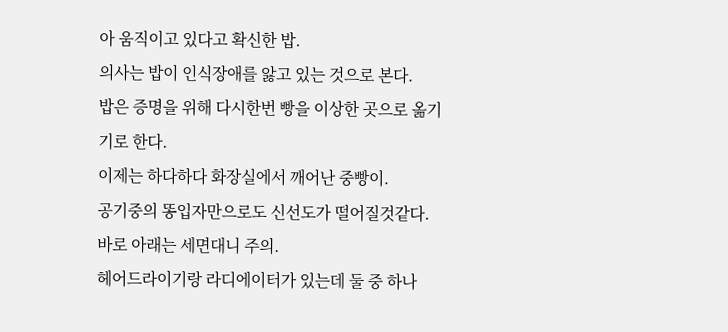아 움직이고 있다고 확신한 밥.
의사는 밥이 인식장애를 앓고 있는 것으로 본다.
밥은 증명을 위해 다시한번 빵을 이상한 곳으로 옮기기로 한다.
이제는 하다하다 화장실에서 깨어난 중빵이.
공기중의 똥입자만으로도 신선도가 떨어질것같다.
바로 아래는 세면대니 주의.
헤어드라이기랑 라디에이터가 있는데 둘 중 하나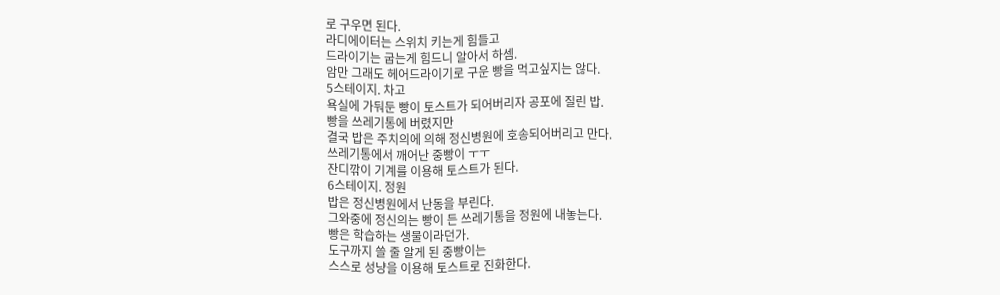로 구우면 된다.
라디에이터는 스위치 키는게 힘들고
드라이기는 굽는게 힘드니 알아서 하셈.
암만 그래도 헤어드라이기로 구운 빵을 먹고싶지는 않다.
5스테이지. 차고
욕실에 가둬둔 빵이 토스트가 되어버리자 공포에 질린 밥.
빵을 쓰레기통에 버렸지만
결국 밥은 주치의에 의해 정신병원에 호송되어버리고 만다.
쓰레기통에서 깨어난 중빵이 ㅜㅜ
잔디깎이 기계를 이용해 토스트가 된다.
6스테이지. 정원
밥은 정신병원에서 난동을 부린다.
그와중에 정신의는 빵이 든 쓰레기통을 정원에 내놓는다.
빵은 학습하는 생물이라던가.
도구까지 쓸 줄 알게 된 중빵이는
스스로 성냥을 이용해 토스트로 진화한다.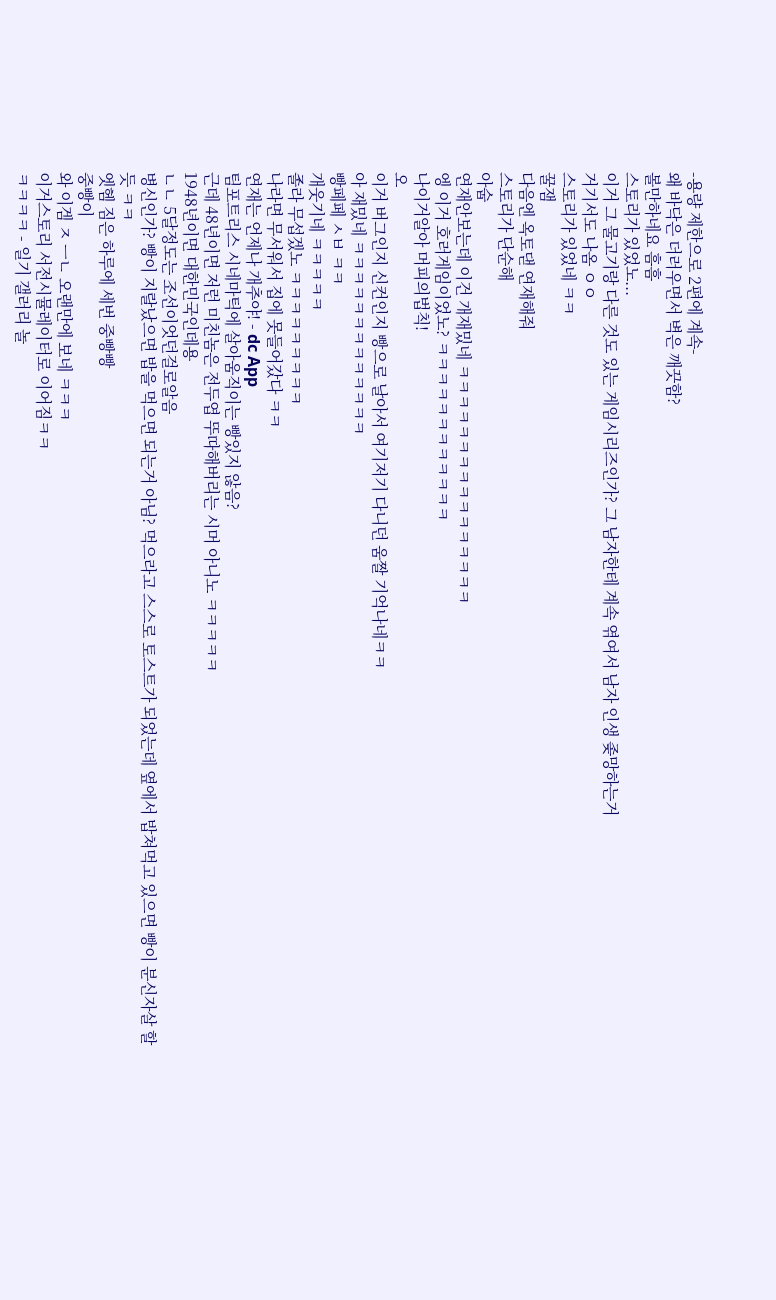-용량 제한으로 2편에 계속-
왜 바닥은 더러우면서 벽은 깨끗함?
볼만하네요 흠흠
스토리가 있었노...
이거 그 물고기랑 다른 것도 있는 게임시리즈인가? 그 남자한테 계속 엮여서 남자 인생 좆망하는거
거기서도 나옴 ㅇㅇ
스토리가 있었네 ㅋㅋ
꿀잼
다음엔 옥토댇 연재해줘
스토리가 단순해
아숩
연재안보는데 이건 개재밌네 ㅋㅋㅋㅋㅋㅋㅋㅋㅋㅋㅋㅋㅋㅋㅋㅋ
엥 이거 호러게임이었노? ㅋㅋㅋㅋㅋㅋㅋㅋㅋㅋㅋㅋ
나이거알아 머피의법칙!
오
이거 버그인지 신컨인지 빵으로 날아서 여기저기 다니던 움짤 기억나네ㅋㅋ
아 재밌네 ㅋㅋㅋㅋㅋㅋㅋㅋㅋㅋㅋㅋㅋ
빵페페 ㅅㅂ ㅋㅋ
개웃기네 ㅋㅋㅋㅋㅋ
졸라 무섭겠노 ㅋㅋㅋㅋㅋㅋㅋㅋㅋ
나라면 무서워서 집에 못들어갔다 ㅋㅋ
연재는 언제나 개추야! - dc App
팀포트리스 시네마틱에 살아움직이는 빵있지 않음?
근데 48년이면 저런 미친놈은 전두엽 뚜따해버리는 시머 아니노 ㅋㅋㅋㅋㅋ
1948년이면 대한민국인데용
ㄴㄴ 5달정도는 조선이엇던걸로알음
병신인가? 빵이 지랄났으면 밥을 먹으면 되는거 아님? 먹으라고 스스로 토스트가 되었는데 옆에서 밥쳐먹고 있으면 빵이 분신자살 할듯 ㅋㅋ
엣헴 짐은 하루에 세번 중빵빵
중빵이
와 이겜 ㅈ ㅡㄴ 오랜만에 보네 ㅋㅋㅋ
이거스토리 서전시뮬레이터로 이어짐ㅋㅋ
ㅋㅋㅋㅋ - 일기 갤러리 놀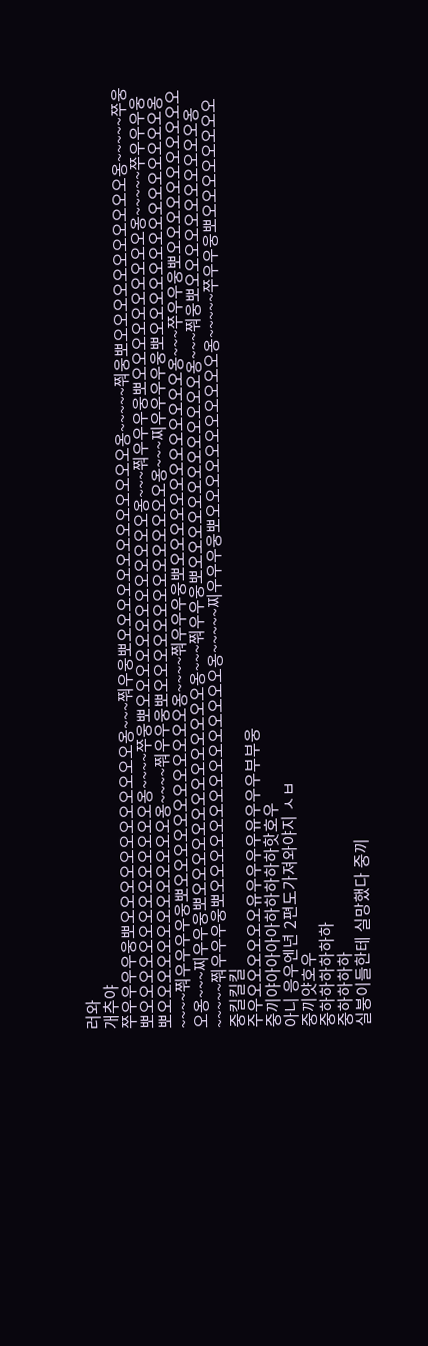러와
개추야
쭈우우우우웅뽀오오오오오오오오오오오오옹~~~쭤우웅뽀오오오오오오오오오오오오오옹~~~~~쭤웅뽀오오오오오오오오오오오옹~~~~~쭈웅뽀오오오오오오오오오오오오오오옹~~~~쭈웅뽀오오오오오오오오오오오오오옹~~~쭤우우우웅뽀오오오오오오오오오오옹~~~~~쭈우우우웅뽀오오오오오오오오오오오오오옹~~~~쭤우우웅뽀오오오오오오오오오오오오오오옹~~~찌우우우우웅뽀오오오오오오오오오오오오오오오옹~~~~쭤우우우우웅뽀오오오오오오오오오오오오옹~~~~쭤우우우웅뽀오오오오오오오오오오오오오옹~~~쭈우우웅뽀오오오오오오오오오오오오옹~~~찌우우웅뽀오오오오오오오오오오오오오오옹~~~쭤우우웅뽀오오오오오오오오오오오오오옹~~~쭤웅뽀오오오오오오오오오오오옹~~~~~쭤우우우웅뽀오오오오오오오오오오오오오오오옹~~~~~찌우우우웅뽀오오오오오오오오오오오옹~~~~~쭈우우웅뽀오오오오오오오오
중킬킬킬
주우오오오오오오유우우우우유우우우부부웅
중끼야아아아아하하하하하핫호우
아니 응우엔년 2편도가져와야지 ㅅㅂ
중끼얏호우
중하하하하하하
중하하하하
실붕이들한테 실망했다 중끼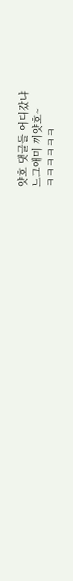얏호 댓글들 어디갔냐
느그애미 끼얏호~
ㅋㅋㅋㅋㅋㅋ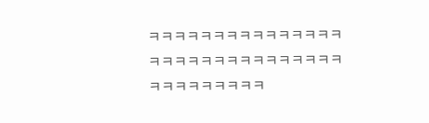ㅋㅋㅋㅋㅋㅋㅋㅋㅋㅋㅋㅋㅋㅋㅋㅋㅋㅋㅋㅋㅋㅋㅋㅋㅋㅋㅋㅋㅋㅋㅋㅋㅋㅋㅋㅋㅋㅋㅋ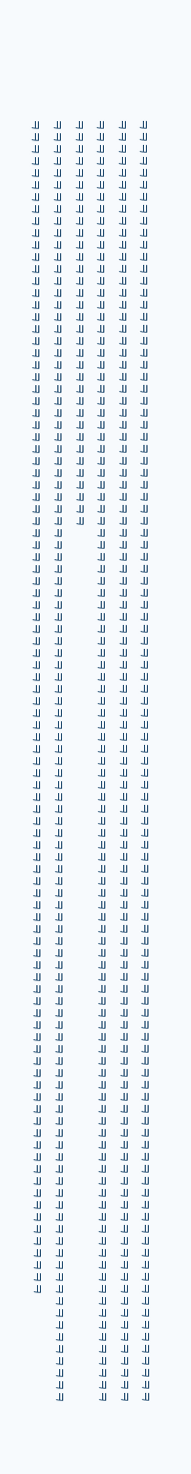ㅋㅋㅋㅋㅋㅋㅋㅋㅋㅋㅋㅋㅋㅋㅋㅋㅋㅋㅋㅋㅋㅋㅋㅋㅋㅋㅋㅋㅋㅋㅋㅋㅋㅋㅋㅋㅋㅋㅋㅋㅋㅋㅋㅋㅋㅋㅋㅋㅋㅋㅋㅋㅋㅋㅋㅋㅋㅋㅋㅋㅋㅋㅋㅋㅋㅋㅋㅋㅋㅋㅋㅋㅋㅋㅋㅋㅋㅋㅋㅋㅋㅋㅋㅋㅋㅋㅋㅋㅋㅋㅋㅋㅋㅋㅋㅋㅋㅋㅋㅋㅋㅋㅋㅋㅋㅋㅋㅋㅋㅋㅋㅋㅋㅋㅋㅋㅋㅋㅋㅋㅋㅋㅋㅋㅋㅋㅋㅋㅋㅋㅋㅋㅋㅋㅋㅋㅋㅋㅋㅋㅋㅋㅋㅋㅋㅋㅋㅋㅋㅋㅋㅋㅋㅋㅋㅋㅋㅋㅋㅋㅋㅋㅋㅋㅋㅋㅋㅋㅋㅋㅋㅋㅋㅋㅋㅋㅋㅋㅋㅋㅋㅋㅋㅋㅋㅋㅋㅋㅋㅋㅋㅋㅋㅋㅋㅋㅋㅋㅋㅋㅋㅋㅋㅋㅋㅋㅋㅋㅋㅋㅋㅋㅋㅋㅋㅋㅋㅋㅋㅋㅋㅋㅋㅋㅋㅋㅋㅋㅋㅋㅋㅋㅋㅋㅋㅋㅋㅋㅋㅋㅋㅋㅋㅋㅋㅋㅋㅋㅋㅋㅋㅋㅋㅋㅋㅋㅋㅋㅋㅋㅋㅋㅋㅋㅋㅋㅋㅋㅋㅋㅋㅋㅋㅋㅋㅋㅋㅋㅋㅋㅋㅋㅋㅋㅋㅋㅋㅋㅋㅋㅋㅋㅋㅋㅋㅋㅋㅋㅋㅋㅋㅋㅋㅋㅋㅋㅋㅋㅋㅋㅋㅋㅋㅋㅋㅋㅋㅋㅋㅋㅋㅋㅋㅋㅋㅋㅋㅋㅋㅋㅋㅋㅋㅋㅋㅋㅋㅋㅋㅋㅋㅋㅋㅋㅋㅋㅋㅋㅋㅋㅋㅋㅋㅋㅋ
ㅋㅋㅋㅋㅋㅋㅋㅋㅋㅋㅋㅋㅋㅋㅋㅋㅋㅋㅋㅋㅋㅋㅋㅋㅋㅋㅋㅋㅋㅋㅋㅋㅋㅋㅋㅋㅋㅋㅋㅋㅋㅋㅋㅋㅋㅋㅋㅋㅋㅋㅋㅋㅋㅋㅋㅋㅋㅋㅋㅋㅋㅋㅋㅋㅋㅋㅋㅋㅋㅋㅋㅋㅋㅋㅋㅋㅋㅋㅋㅋㅋㅋㅋㅋㅋㅋㅋㅋㅋㅋㅋㅋㅋㅋㅋㅋㅋㅋㅋㅋㅋㅋㅋㅋㅋㅋㅋㅋㅋㅋㅋㅋㅋㅋㅋㅋㅋㅋㅋㅋㅋㅋㅋㅋㅋㅋㅋㅋㅋㅋㅋㅋㅋㅋㅋㅋㅋㅋㅋㅋㅋㅋㅋㅋㅋㅋㅋㅋㅋㅋㅋㅋㅋㅋㅋㅋㅋㅋㅋㅋㅋㅋㅋㅋㅋㅋㅋㅋㅋㅋㅋㅋㅋㅋㅋㅋㅋㅋㅋㅋㅋㅋㅋㅋㅋㅋㅋㅋㅋㅋㅋㅋㅋㅋㅋㅋㅋㅋㅋㅋㅋㅋㅋㅋㅋ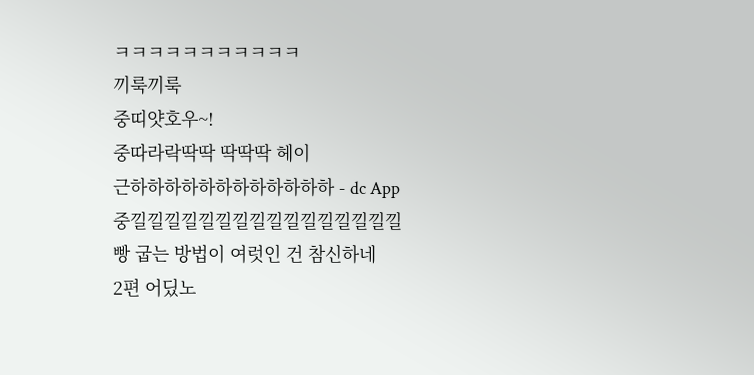ㅋㅋㅋㅋㅋㅋㅋㅋㅋㅋㅋ
끼룩끼룩
중띠얏호우~!
중따라락딱딱 딱딱딱 헤이
근하하하하하하하하하하하하 - dc App
중낄낄낄낄낄낄낄낄낄낄낄낄낄낄낄낄
빵 굽는 방법이 여럿인 건 참신하네
2편 어딨노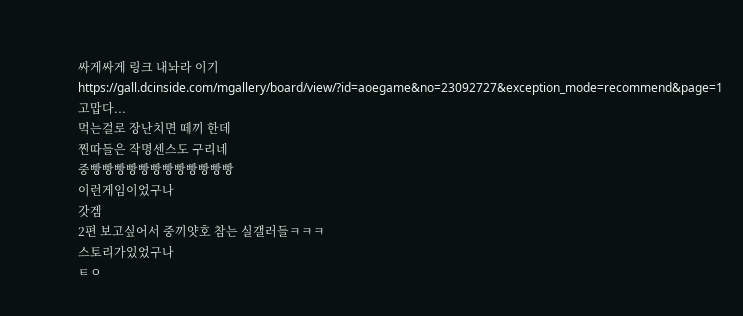싸게싸게 링크 내놔라 이기
https://gall.dcinside.com/mgallery/board/view/?id=aoegame&no=23092727&exception_mode=recommend&page=1
고맙다...
먹는걸로 장난치면 떼끼 한데
찐따들은 작명센스도 구리네
중빵빵빵빵빵빵빵빵빵빵빵빵
이런게임이었구나
갓겜
2편 보고싶어서 중끼얏호 참는 실갤러들ㅋㅋㅋ
스토리가있었구나
ㅌㅇ